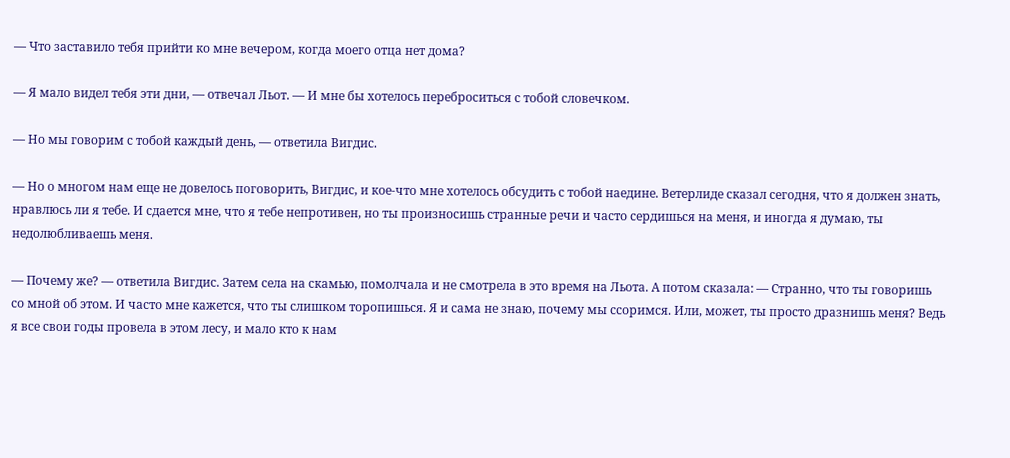— Что заставило тебя прийти ко мне вечером, когда моего отца нет дома?

— Я мало видел тебя эти дни, — отвечал Льот. — И мне бы хотелось переброситься с тобой словечком.

— Но мы говорим с тобой каждый день, — ответила Вигдис.

— Но о многом нам еще не довелось поговорить, Вигдис, и кое-что мне хотелось обсудить с тобой наедине. Ветерлиде сказал сегодня, что я должен знать, нравлюсь ли я тебе. И сдается мне, что я тебе непротивен, но ты произносишь странные речи и часто сердишься на меня, и иногда я думаю, ты недолюбливаешь меня.

— Почему же? — ответила Вигдис. Затем села на скамью, помолчала и не смотрела в это время на Льота. А потом сказала: — Странно, что ты говоришь со мной об этом. И часто мне кажется, что ты слишком торопишься. Я и сама не знаю, почему мы ссоримся. Или, может, ты просто дразнишь меня? Ведь я все свои годы провела в этом лесу, и мало кто к нам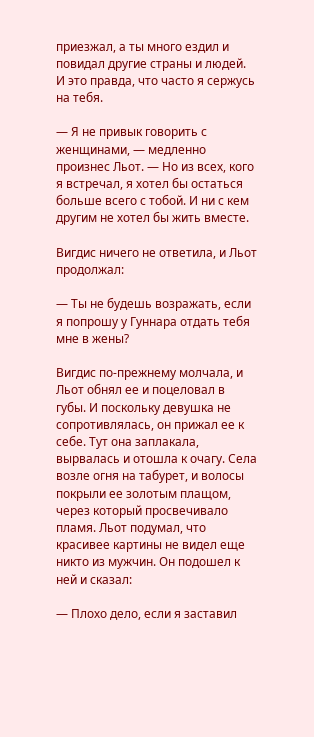приезжал, а ты много ездил и повидал другие страны и людей. И это правда, что часто я сержусь на тебя.

— Я не привык говорить с женщинами, — медленно произнес Льот. — Но из всех, кого я встречал, я хотел бы остаться больше всего с тобой. И ни с кем другим не хотел бы жить вместе.

Вигдис ничего не ответила, и Льот продолжал:

— Ты не будешь возражать, если я попрошу у Гуннара отдать тебя мне в жены?

Вигдис по-прежнему молчала, и Льот обнял ее и поцеловал в губы. И поскольку девушка не сопротивлялась, он прижал ее к себе. Тут она заплакала, вырвалась и отошла к очагу. Села возле огня на табурет, и волосы покрыли ее золотым плащом, через который просвечивало пламя. Льот подумал, что красивее картины не видел еще никто из мужчин. Он подошел к ней и сказал:

— Плохо дело, если я заставил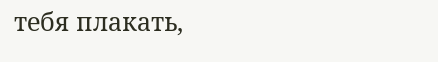тебя плакать,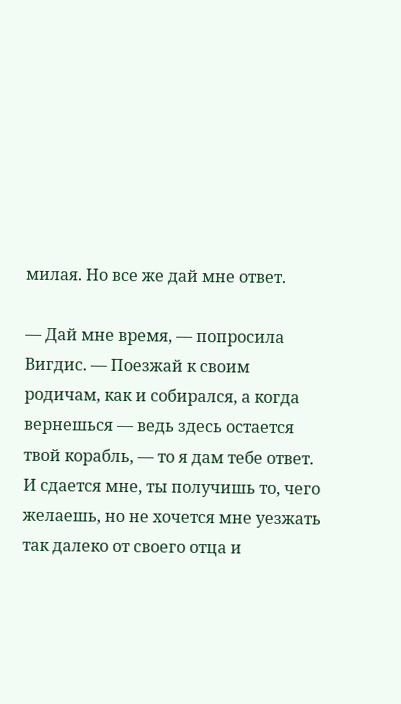милая. Но все же дай мне ответ.

— Дай мне время, — попросила Вигдис. — Поезжай к своим родичам, как и собирался, а когда вернешься — ведь здесь остается твой корабль, — то я дам тебе ответ. И сдается мне, ты получишь то, чего желаешь, но не хочется мне уезжать так далеко от своего отца и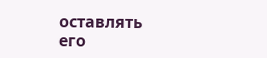оставлять его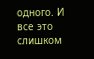одного. И все это слишком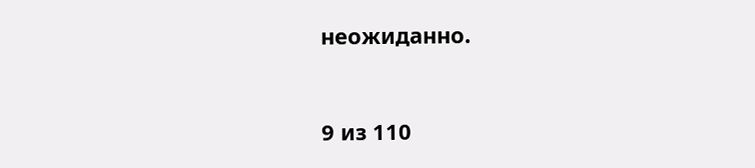неожиданно.



9 из 110